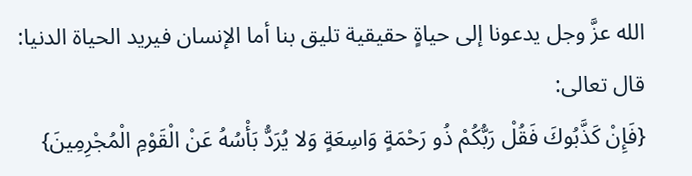الله عزَّ وجل يدعونا إلى حياةٍ حقيقية تليق بنا أما الإنسان فيريد الحياة الدنيا:
قال تعالى:
{فَإِنْ كَذَّبُوكَ فَقُلْ رَبُّكُمْ ذُو رَحْمَةٍ وَاسِعَةٍ وَلا يُرَدُّ بَأْسُهُ عَنْ الْقَوْمِ الْمُجْرِمِينَ}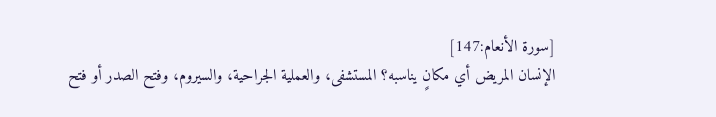[سورة الأنعام:147]
الإنسان المريض أي مكانٍ يناسبه؟ المستشفى، والعملية الجراحية، والسيروم، وفتح الصدر أو فتح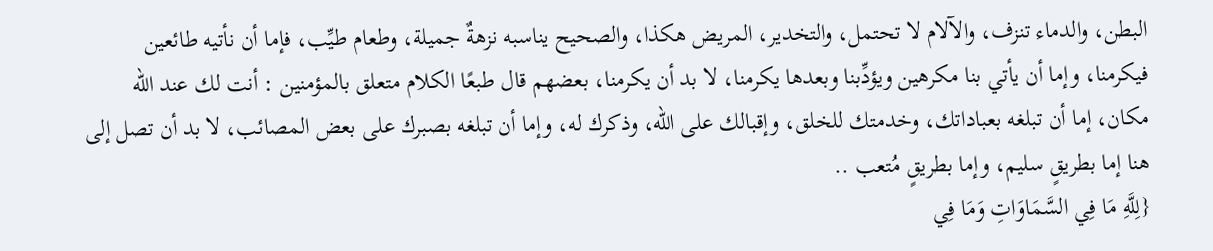البطن، والدماء تنزف، والآلام لا تحتمل، والتخدير، المريض هكذا، والصحيح يناسبه نزهةٌ جميلة، وطعام طيِّب، فإما أن نأتيه طائعين فيكرمنا، وإما أن يأتي بنا مكرهين ويؤدِّبنا وبعدها يكرمنا، لا بد أن يكرمنا، بعضهم قال طبعًا الكلام متعلق بالمؤمنين : أنت لك عند الله مكان، إما أن تبلغه بعباداتك، وخدمتك للخلق، وإقبالك على الله، وذكرك له، وإما أن تبلغه بصبرك على بعض المصائب، لا بد أن تصل إلى هنا إما بطريقٍ سليم، وإما بطريقٍ مُتعب ..
{لِلَّهِ مَا فِي السَّمَاوَاتِ وَمَا فِي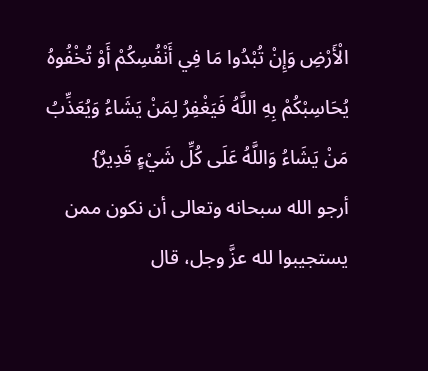الْأَرْضِ وَإِنْ تُبْدُوا مَا فِي أَنْفُسِكُمْ أَوْ تُخْفُوهُ يُحَاسِبْكُمْ بِهِ اللَّهُ فَيَغْفِرُ لِمَنْ يَشَاءُ وَيُعَذِّبُ مَنْ يَشَاءُ وَاللَّهُ عَلَى كُلِّ شَيْءٍ قَدِيرٌ}
أرجو الله سبحانه وتعالى أن نكون ممن يستجيبوا لله عزَّ وجل، قال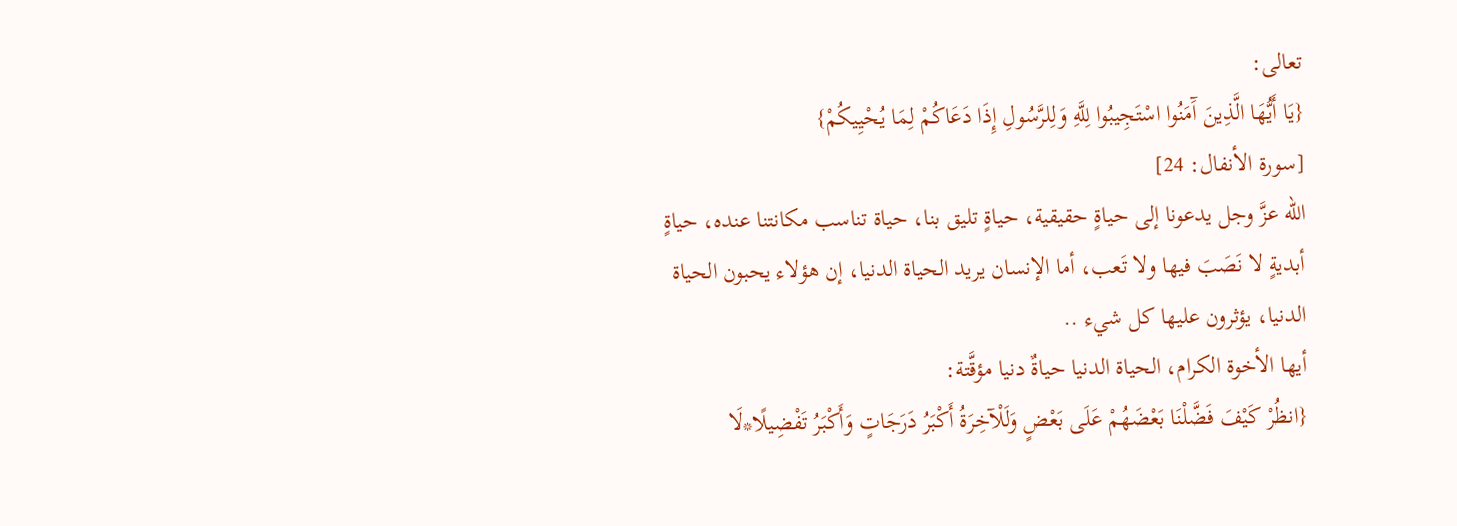تعالى:
{يَا أَيُّهَا الَّذِينَ آَمَنُوا اسْتَجِيبُوا لِلَّهِ وَلِلرَّسُولِ إِذَا دَعَاكُمْ لِمَا يُحْيِيكُمْ}
[سورة الأنفال: 24]
الله عزَّ وجل يدعونا إلى حياةٍ حقيقية، حياةٍ تليق بنا، حياة تناسب مكانتنا عنده، حياةٍ أبديةٍ لا نَصَبَ فيها ولا تَعب، أما الإنسان يريد الحياة الدنيا، إن هؤلاء يحبون الحياة الدنيا، يؤثرون عليها كل شيء ..
أيها الأخوة الكرام، الحياة الدنيا حياةٌ دنيا مؤقَّتة:
{انظُرْ كَيْفَ فَضَّلْنَا بَعْضَهُمْ عَلَى بَعْضٍ وَلَلْآخِرَةُ أَكْبَرُ دَرَجَاتٍ وَأَكْبَرُ تَفْضِيلًا*لَا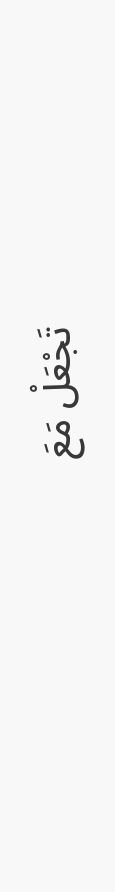تَجْعَلْ مَعَ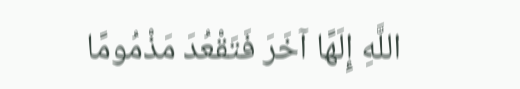اللَّهِ إِلَهًا آخَرَ فَتَقْعُدَ مَذْمُومًا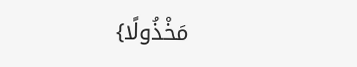مَخْذُولًا}